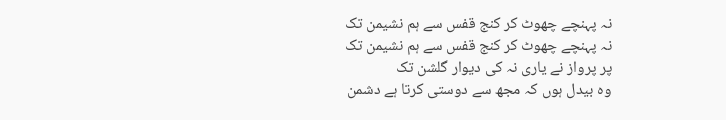نہ پہنچے چھوٹ کر کنج قفس سے ہم نشیمن تک
نہ پہنچے چھوٹ کر کنج قفس سے ہم نشیمن تک
پر پرواز نے یاری نہ کی دیوار گلشن تک
وہ بیدل ہوں کہ مجھ سے دوستی کرتا ہے دشمن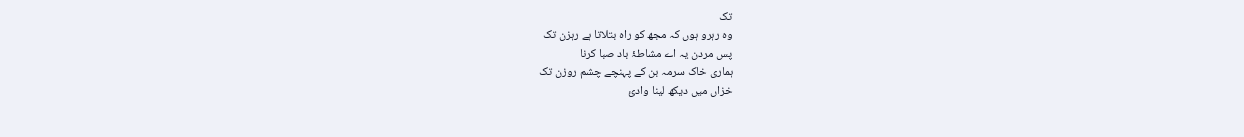تک
وہ رہرو ہوں کہ مجھ کو راہ بتلاتا ہے رہزن تک
پس مردن یہ اے مشاطۂ باد صبا کرنا
ہماری خاک سرمہ بن کے پہنچے چشم روزن تک
خزاں میں دیکھ لینا وادیٔ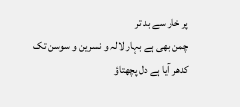پر خار سے بد تر
چمن بھی ہے بہار لالہ و نسرین و سوسن تک
کدھر آیا ہے دل پچھتاؤ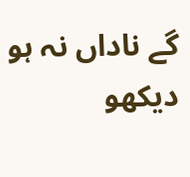گے ناداں نہ ہو دیکھو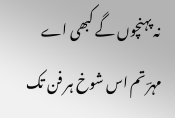نہ پہنچوں گے کبھی اے مہرؔ تم اس شوخ ہر فن تک